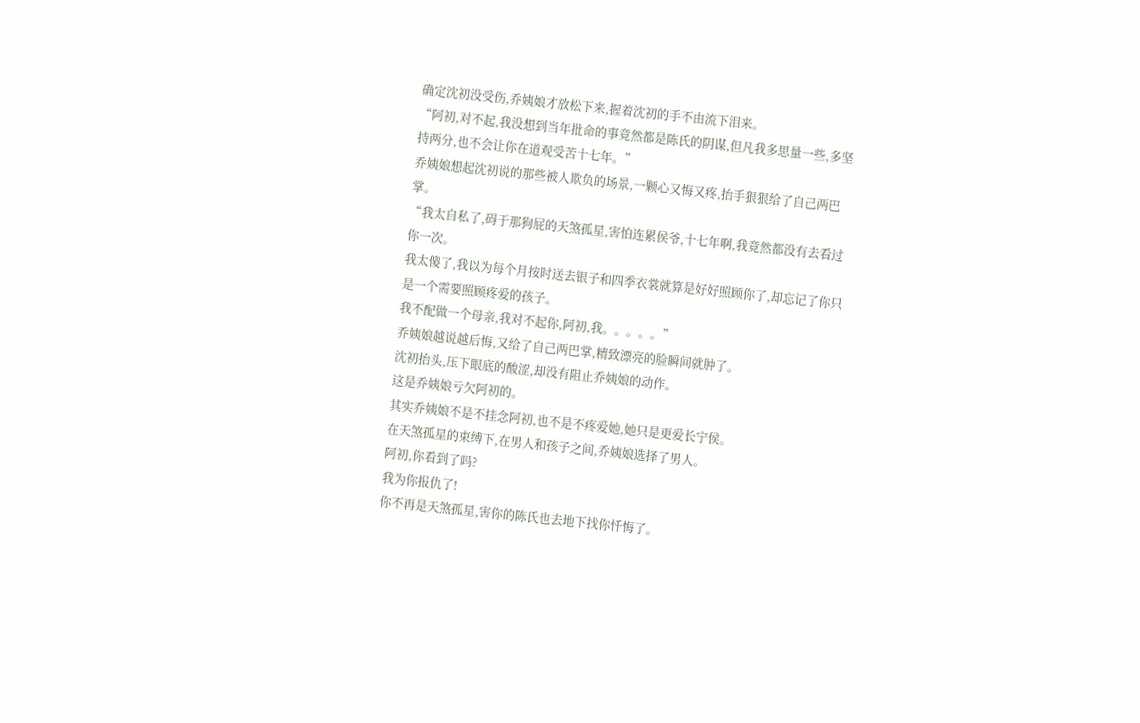确定沈初没受伤,乔姨娘才放松下来,握着沈初的手不由流下泪来。
“阿初,对不起,我没想到当年批命的事竟然都是陈氏的阴谋,但凡我多思量一些,多坚持两分,也不会让你在道观受苦十七年。”
乔姨娘想起沈初说的那些被人欺负的场景,一颗心又悔又疼,抬手狠狠给了自己两巴掌。
“我太自私了,碍于那狗屁的天煞孤星,害怕连累侯爷,十七年啊,我竟然都没有去看过你一次。
我太傻了,我以为每个月按时送去银子和四季衣裳就算是好好照顾你了,却忘记了你只是一个需要照顾疼爱的孩子。
我不配做一个母亲,我对不起你,阿初,我。。。。。”
乔姨娘越说越后悔,又给了自己两巴掌,精致漂亮的脸瞬间就肿了。
沈初抬头,压下眼底的酸涩,却没有阻止乔姨娘的动作。
这是乔姨娘亏欠阿初的。
其实乔姨娘不是不挂念阿初,也不是不疼爱她,她只是更爱长宁侯。
在天煞孤星的束缚下,在男人和孩子之间,乔姨娘选择了男人。
阿初,你看到了吗?
我为你报仇了!
你不再是天煞孤星,害你的陈氏也去地下找你忏悔了。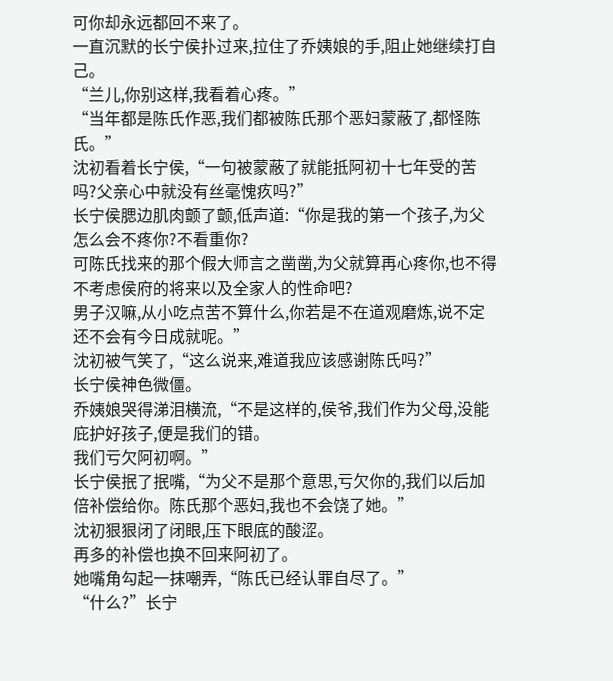可你却永远都回不来了。
一直沉默的长宁侯扑过来,拉住了乔姨娘的手,阻止她继续打自己。
“兰儿,你别这样,我看着心疼。”
“当年都是陈氏作恶,我们都被陈氏那个恶妇蒙蔽了,都怪陈氏。”
沈初看着长宁侯,“一句被蒙蔽了就能抵阿初十七年受的苦吗?父亲心中就没有丝毫愧疚吗?”
长宁侯腮边肌肉颤了颤,低声道:“你是我的第一个孩子,为父怎么会不疼你?不看重你?
可陈氏找来的那个假大师言之凿凿,为父就算再心疼你,也不得不考虑侯府的将来以及全家人的性命吧?
男子汉嘛,从小吃点苦不算什么,你若是不在道观磨炼,说不定还不会有今日成就呢。”
沈初被气笑了,“这么说来,难道我应该感谢陈氏吗?”
长宁侯神色微僵。
乔姨娘哭得涕泪横流,“不是这样的,侯爷,我们作为父母,没能庇护好孩子,便是我们的错。
我们亏欠阿初啊。”
长宁侯抿了抿嘴,“为父不是那个意思,亏欠你的,我们以后加倍补偿给你。陈氏那个恶妇,我也不会饶了她。”
沈初狠狠闭了闭眼,压下眼底的酸涩。
再多的补偿也换不回来阿初了。
她嘴角勾起一抹嘲弄,“陈氏已经认罪自尽了。”
“什么?”长宁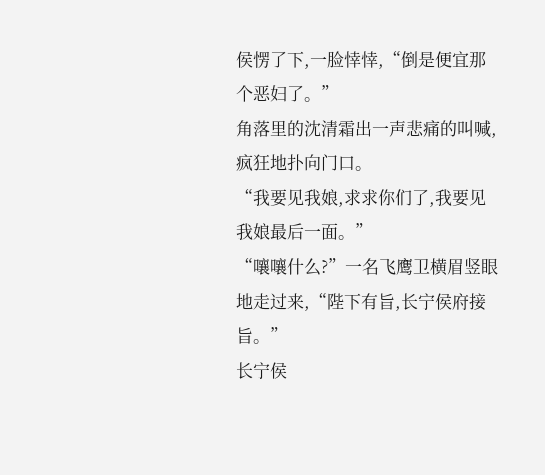侯愣了下,一脸悻悻,“倒是便宜那个恶妇了。”
角落里的沈清霜出一声悲痛的叫喊,疯狂地扑向门口。
“我要见我娘,求求你们了,我要见我娘最后一面。”
“嚷嚷什么?”一名飞鹰卫横眉竖眼地走过来,“陛下有旨,长宁侯府接旨。”
长宁侯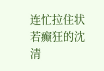连忙拉住状若癫狂的沈清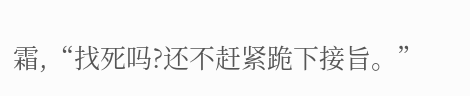霜,“找死吗?还不赶紧跪下接旨。”